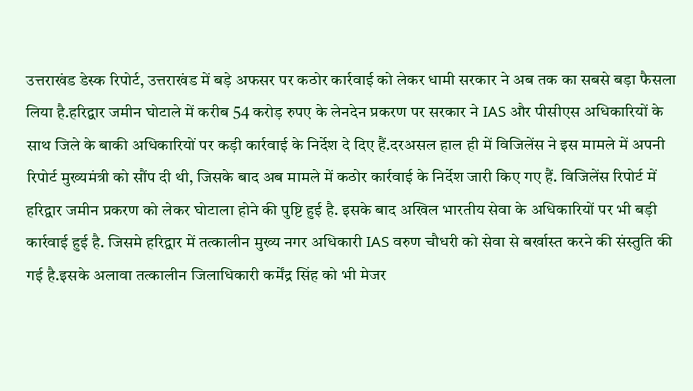उत्तराखंड डेस्क रिपोर्ट, उत्तराखंड में बड़े अफसर पर कठोर कार्रवाई को लेकर धामी सरकार ने अब तक का सबसे बड़ा फैसला लिया है.हरिद्वार जमीन घोटाले में करीब 54 करोड़ रुपए के लेनदेन प्रकरण पर सरकार ने IAS और पीसीएस अधिकारियों के साथ जिले के बाकी अधिकारियों पर कड़ी कार्रवाई के निर्देश दे दिए हैं.दरअसल हाल ही में विजिलेंस ने इस मामले में अपनी रिपोर्ट मुख्यमंत्री को सौंप दी थी, जिसके बाद अब मामले में कठोर कार्रवाई के निर्देश जारी किए गए हैं. विजिलेंस रिपोर्ट में हरिद्वार जमीन प्रकरण को लेकर घोटाला होने की पुष्टि हुई है. इसके बाद अखिल भारतीय सेवा के अधिकारियों पर भी बड़ी कार्रवाई हुई है. जिसमे हरिद्वार में तत्कालीन मुख्य नगर अधिकारी IAS वरुण चौधरी को सेवा से बर्खास्त करने की संस्तुति की गई है.इसके अलावा तत्कालीन जिलाधिकारी कर्मेंद्र सिंह को भी मेजर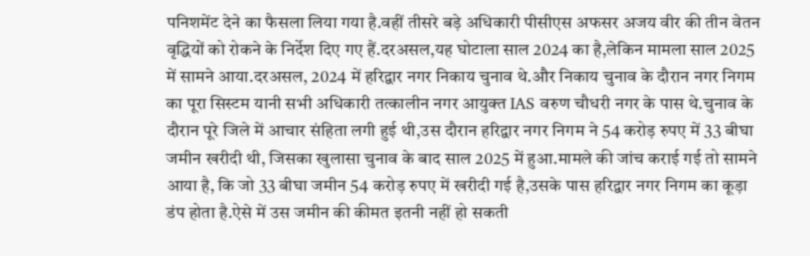पनिशमेंट देने का फैसला लिया गया है.वहीं तीसरे बड़े अधिकारी पीसीएस अफसर अजय वीर की तीन वेतन वृद्धियों को रोकने के निर्देश दिए गए हैं.दरअसल,यह घोटाला साल 2024 का है,लेकिन मामला साल 2025 में सामने आया.दरअसल, 2024 में हरिद्वार नगर निकाय चुनाव थे.और निकाय चुनाव के दौरान नगर निगम का पूरा सिस्टम यानी सभी अधिकारी तत्कालीन नगर आयुक्त IAS वरुण चौधरी नगर के पास थे.चुनाव के दौरान पूरे जिले में आचार संहिता लगी हुई थी,उस दौरान हरिद्वार नगर निगम ने 54 करोड़ रुपए में 33 बीघा जमीन खरीदी थी, जिसका खुलासा चुनाव के बाद साल 2025 में हुआ.मामले की जांच कराई गई तो सामने आया है, कि जो 33 बीघा जमीन 54 करोड़ रुपए में खरीदी गई है,उसके पास हरिद्वार नगर निगम का कूड़ा डंप होता है.ऐसे में उस जमीन की कीमत इतनी नहीं हो सकती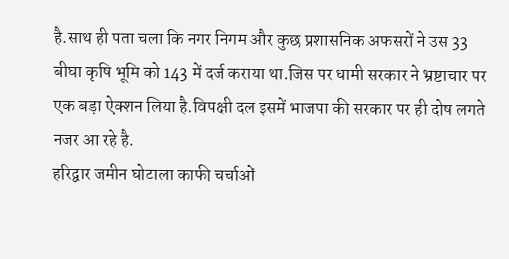है.साथ ही पता चला कि नगर निगम और कुछ प्रशासनिक अफसरों ने उस 33 बीघा कृषि भूमि को 143 में दर्ज कराया था.जिस पर धामी सरकार ने भ्रष्टाचार पर एक बड़ा ऐक्शन लिया है.विपक्षी दल इसमें भाजपा की सरकार पर ही दोष लगते नजर आ रहे है.
हरिद्वार जमीन घोटाला काफी चर्चाओं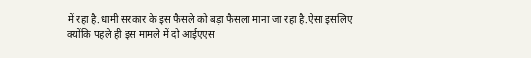में रहा है.धामी सरकार के इस फैसले को बड़ा फैसला माना जा रहा है.ऐसा इसलिए क्योंकि पहले ही इस मामले में दो आईएएस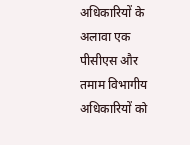अधिकारियों के अलावा एक पीसीएस और तमाम विभागीय अधिकारियों को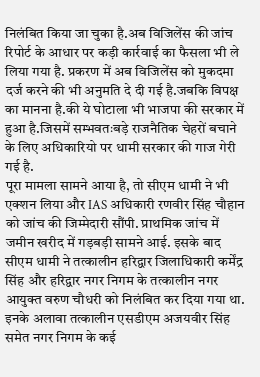निलंबित किया जा चुका है.अब विजिलेंस की जांच रिपोर्ट के आधार पर कड़ी कार्रवाई का फैसला भी ले लिया गया है. प्रकरण में अब विजिलेंस को मुकदमा दर्ज करने की भी अनुमति दे दी गई है.जबकि विपक्ष का मानना है.की ये घोटाला भी भाजपा की सरकार में हुआ है.जिसमें सम्भवतःबड़े राजनैतिक चेहरों बचाने के लिए अधिकारियो पर धामी सरकार की गाज गेरी गई है.
पूरा मामला सामने आया है, तो सीएम धामी ने भी एक्शन लिया और IAS अधिकारी रणवीर सिंह चौहान को जांच की जिम्मेदारी सौंपी. प्राथमिक जांच में जमीन खरीद में गड़बड़ी सामने आई. इसके बाद सीएम धामी ने तत्कालीन हरिद्वार जिलाधिकारी कर्मेंद्र सिंह और हरिद्वार नगर निगम के तत्कालीन नगर आयुक्त वरुण चौधरी को निलंबित कर दिया गया था. इनके अलावा तत्कालीन एसडीएम अजयवीर सिंह समेत नगर निगम के कई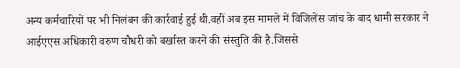अन्य कर्मचारियों पर भी निलंबन की कार्रवाई हुई थी.वहीं अब इस मामले में विजिलेंस जांच के बाद धामी सरकार ने आईएएस अधिकारी वरुण चौधरी को बर्खास्त करने की संस्तुति की है.जिससे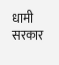धामी सरकार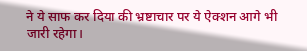ने ये साफ कर दिया की भ्रष्टाचार पर ये ऐक्शन आगे भी जारी रहेगा।